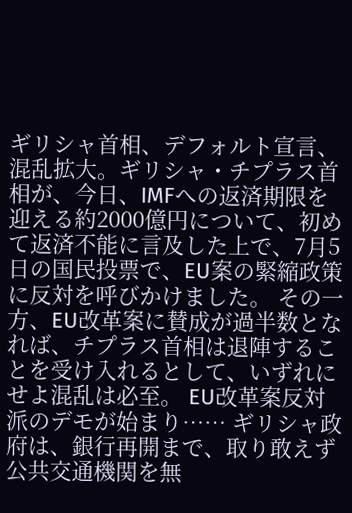ギリシャ首相、デフォルト宣言、混乱拡大。ギリシャ・チプラス首相が、今日、IMFへの返済期限を迎える約2000億円について、初めて返済不能に言及した上で、7月5日の国民投票で、EU案の緊縮政策に反対を呼びかけました。 その一方、EU改革案に賛成が過半数となれば、チプラス首相は退陣することを受け入れるとして、いずれにせよ混乱は必至。 EU改革案反対派のデモが始まり…… ギリシャ政府は、銀行再開まで、取り敢えず公共交通機関を無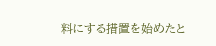料にする措置を始めたと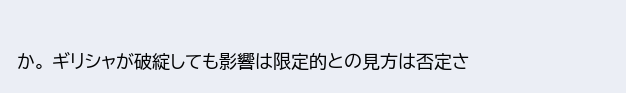か。 ギリシャが破綻しても影響は限定的との見方は否定さ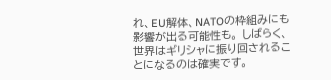れ、EU解体、NATOの枠組みにも影響が出る可能性も。 しばらく、世界はギリシャに振り回されることになるのは確実です。